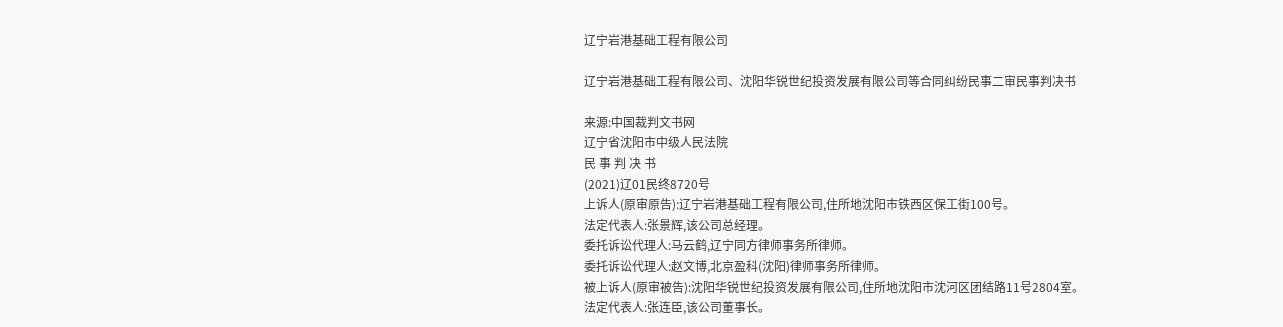辽宁岩港基础工程有限公司

辽宁岩港基础工程有限公司、沈阳华锐世纪投资发展有限公司等合同纠纷民事二审民事判决书

来源:中国裁判文书网
辽宁省沈阳市中级人民法院
民 事 判 决 书
(2021)辽01民终8720号
上诉人(原审原告):辽宁岩港基础工程有限公司,住所地沈阳市铁西区保工街100号。
法定代表人:张景辉,该公司总经理。
委托诉讼代理人:马云鹤,辽宁同方律师事务所律师。
委托诉讼代理人:赵文博,北京盈科(沈阳)律师事务所律师。
被上诉人(原审被告):沈阳华锐世纪投资发展有限公司,住所地沈阳市沈河区团结路11号2804室。
法定代表人:张连臣,该公司董事长。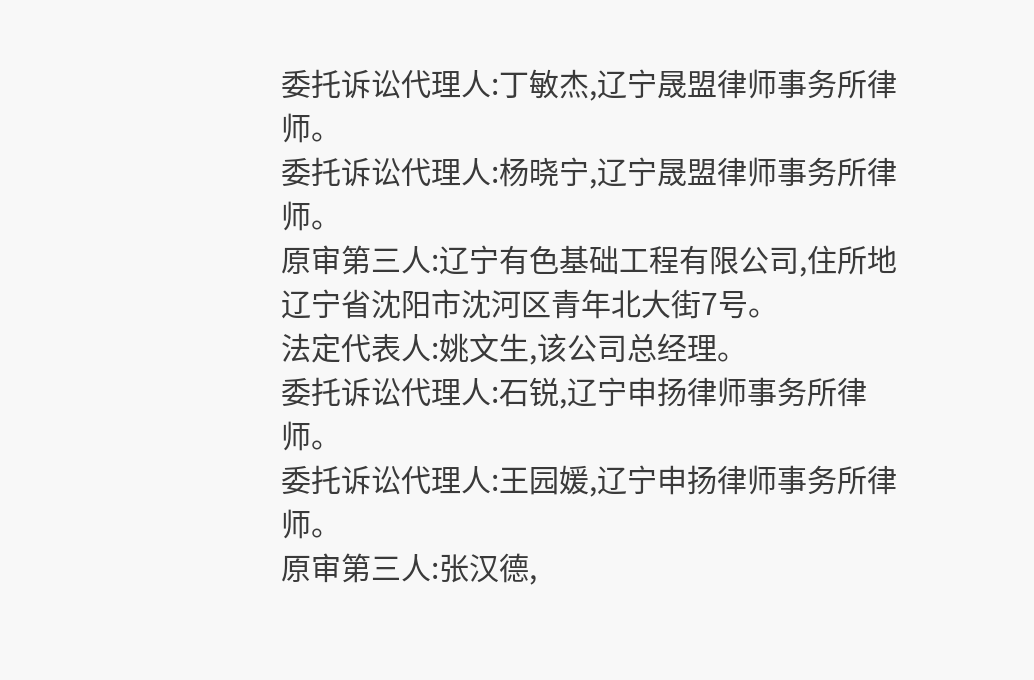委托诉讼代理人:丁敏杰,辽宁晟盟律师事务所律师。
委托诉讼代理人:杨晓宁,辽宁晟盟律师事务所律师。
原审第三人:辽宁有色基础工程有限公司,住所地辽宁省沈阳市沈河区青年北大街7号。
法定代表人:姚文生,该公司总经理。
委托诉讼代理人:石锐,辽宁申扬律师事务所律师。
委托诉讼代理人:王园媛,辽宁申扬律师事务所律师。
原审第三人:张汉德,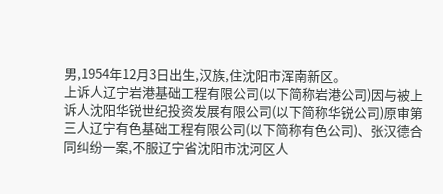男,1954年12月3日出生,汉族,住沈阳市浑南新区。
上诉人辽宁岩港基础工程有限公司(以下简称岩港公司)因与被上诉人沈阳华锐世纪投资发展有限公司(以下简称华锐公司)原审第三人辽宁有色基础工程有限公司(以下简称有色公司)、张汉德合同纠纷一案,不服辽宁省沈阳市沈河区人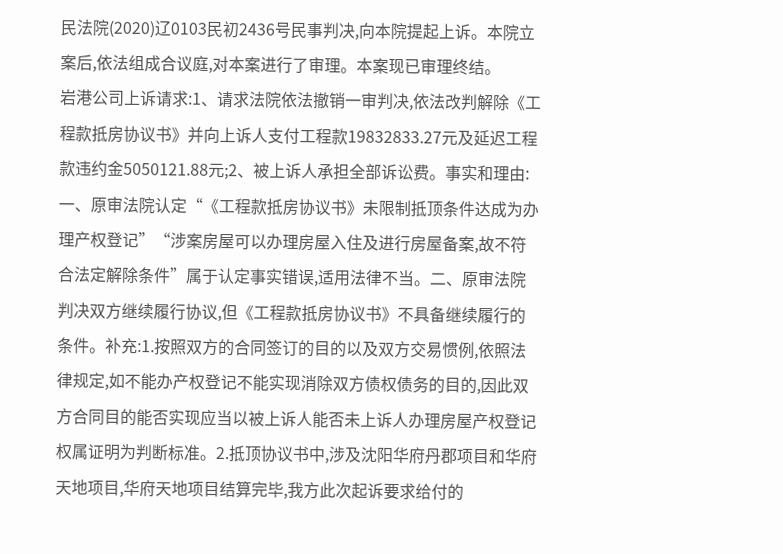民法院(2020)辽0103民初2436号民事判决,向本院提起上诉。本院立案后,依法组成合议庭,对本案进行了审理。本案现已审理终结。
岩港公司上诉请求:1、请求法院依法撤销一审判决,依法改判解除《工程款抵房协议书》并向上诉人支付工程款19832833.27元及延迟工程款违约金5050121.88元;2、被上诉人承担全部诉讼费。事实和理由:一、原审法院认定“《工程款抵房协议书》未限制抵顶条件达成为办理产权登记”“涉案房屋可以办理房屋入住及进行房屋备案,故不符合法定解除条件”属于认定事实错误,适用法律不当。二、原审法院判决双方继续履行协议,但《工程款抵房协议书》不具备继续履行的条件。补充:1.按照双方的合同签订的目的以及双方交易惯例,依照法律规定,如不能办产权登记不能实现消除双方债权债务的目的,因此双方合同目的能否实现应当以被上诉人能否未上诉人办理房屋产权登记权属证明为判断标准。2.抵顶协议书中,涉及沈阳华府丹郡项目和华府天地项目,华府天地项目结算完毕,我方此次起诉要求给付的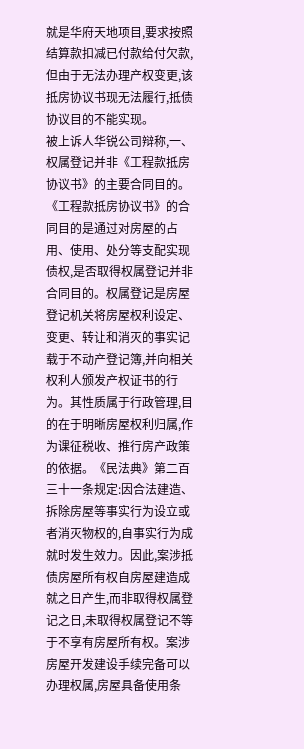就是华府天地项目,要求按照结算款扣减已付款给付欠款,但由于无法办理产权变更,该抵房协议书现无法履行,抵债协议目的不能实现。
被上诉人华锐公司辩称,一、权属登记并非《工程款抵房协议书》的主要合同目的。《工程款抵房协议书》的合同目的是通过对房屋的占用、使用、处分等支配实现债权,是否取得权属登记并非合同目的。权属登记是房屋登记机关将房屋权利设定、变更、转让和消灭的事实记载于不动产登记簿,并向相关权利人颁发产权证书的行为。其性质属于行政管理,目的在于明晰房屋权利归属,作为课征税收、推行房产政策的依据。《民法典》第二百三十一条规定:因合法建造、拆除房屋等事实行为设立或者消灭物权的,自事实行为成就时发生效力。因此,案涉抵债房屋所有权自房屋建造成就之日产生,而非取得权属登记之日,未取得权属登记不等于不享有房屋所有权。案涉房屋开发建设手续完备可以办理权属,房屋具备使用条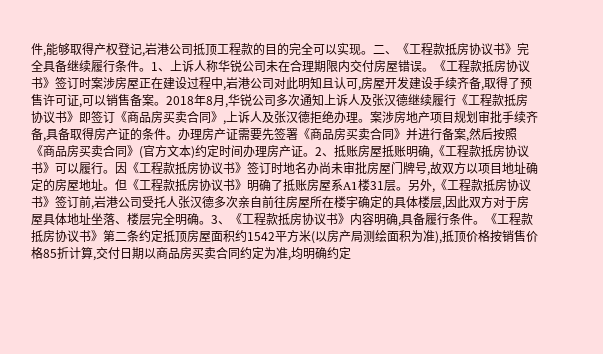件,能够取得产权登记,岩港公司抵顶工程款的目的完全可以实现。二、《工程款抵房协议书》完全具备继续履行条件。1、上诉人称华锐公司未在合理期限内交付房屋错误。《工程款抵房协议书》签订时案涉房屋正在建设过程中,岩港公司对此明知且认可,房屋开发建设手续齐备,取得了预售许可证,可以销售备案。2018年8月,华锐公司多次通知上诉人及张汉德继续履行《工程款抵房协议书》即签订《商品房买卖合同》,上诉人及张汉德拒绝办理。案涉房地产项目规划审批手续齐备,具备取得房产证的条件。办理房产证需要先签署《商品房买卖合同》并进行备案,然后按照《商品房买卖合同》(官方文本)约定时间办理房产证。2、抵账房屋抵账明确,《工程款抵房协议书》可以履行。因《工程款抵房协议书》签订时地名办尚未审批房屋门牌号,故双方以项目地址确定的房屋地址。但《工程款抵房协议书》明确了抵账房屋系A1楼31层。另外,《工程款抵房协议书》签订前,岩港公司受托人张汉德多次亲自前往房屋所在楼宇确定的具体楼层,因此双方对于房屋具体地址坐落、楼层完全明确。3、《工程款抵房协议书》内容明确,具备履行条件。《工程款抵房协议书》第二条约定抵顶房屋面积约1542平方米(以房产局测绘面积为准),抵顶价格按销售价格85折计算,交付日期以商品房买卖合同约定为准,均明确约定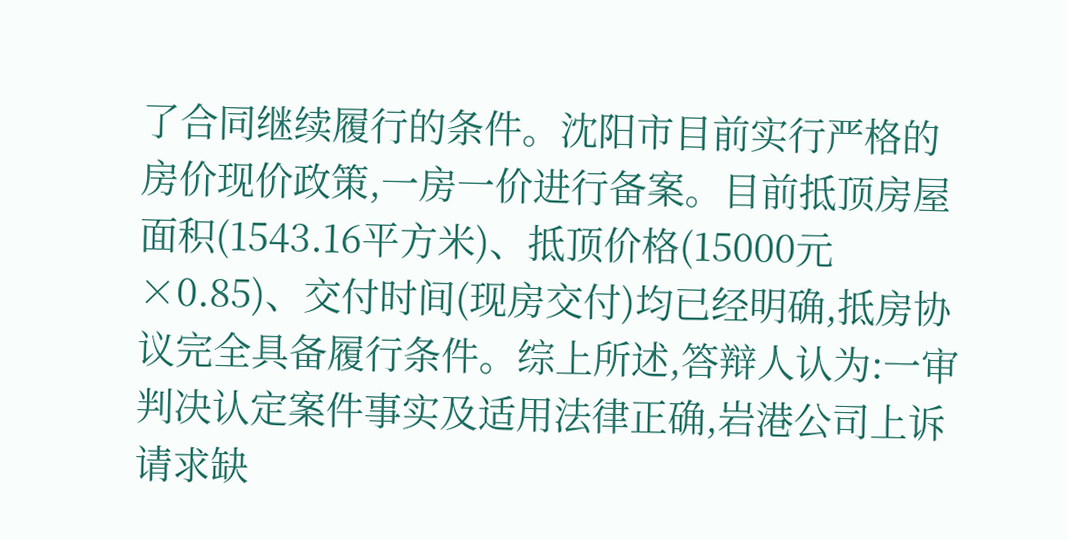了合同继续履行的条件。沈阳市目前实行严格的房价现价政策,一房一价进行备案。目前抵顶房屋面积(1543.16平方米)、抵顶价格(15000元×0.85)、交付时间(现房交付)均已经明确,抵房协议完全具备履行条件。综上所述,答辩人认为:一审判决认定案件事实及适用法律正确,岩港公司上诉请求缺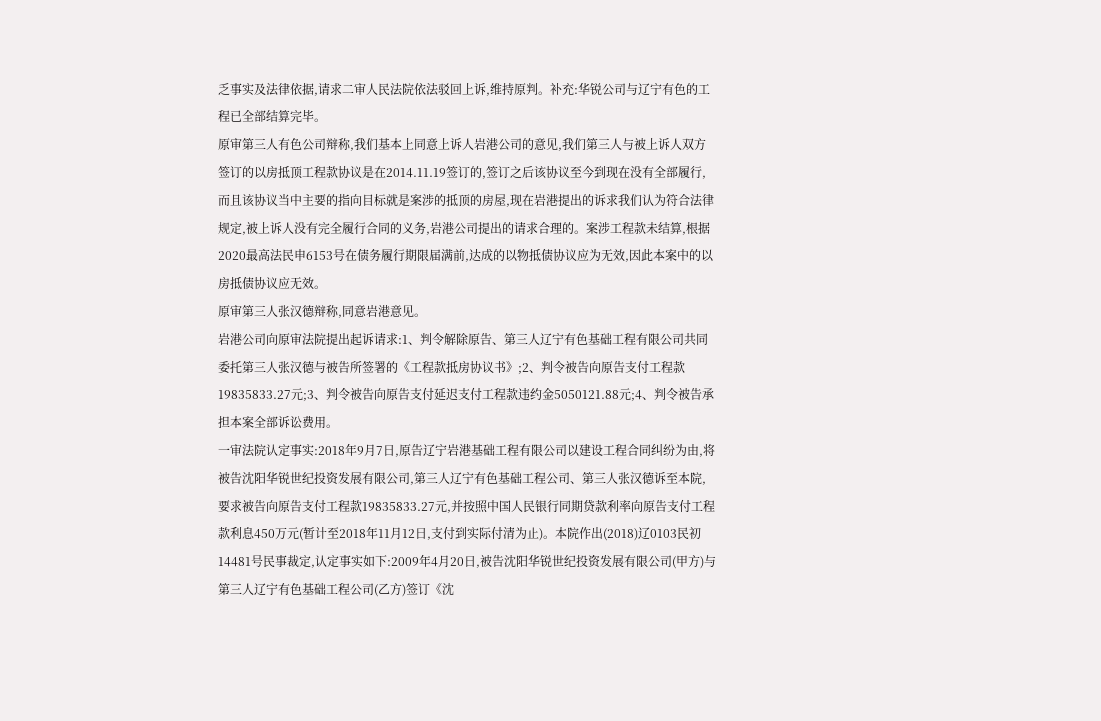乏事实及法律依据,请求二审人民法院依法驳回上诉,维持原判。补充:华锐公司与辽宁有色的工程已全部结算完毕。
原审第三人有色公司辩称,我们基本上同意上诉人岩港公司的意见,我们第三人与被上诉人双方签订的以房抵顶工程款协议是在2014.11.19签订的,签订之后该协议至今到现在没有全部履行,而且该协议当中主要的指向目标就是案涉的抵顶的房屋,现在岩港提出的诉求我们认为符合法律规定,被上诉人没有完全履行合同的义务,岩港公司提出的请求合理的。案涉工程款未结算,根据2020最高法民申6153号在债务履行期限届满前,达成的以物抵债协议应为无效,因此本案中的以房抵债协议应无效。
原审第三人张汉德辩称,同意岩港意见。
岩港公司向原审法院提出起诉请求:1、判令解除原告、第三人辽宁有色基础工程有限公司共同委托第三人张汉德与被告所签署的《工程款抵房协议书》;2、判令被告向原告支付工程款19835833.27元;3、判令被告向原告支付延迟支付工程款违约金5050121.88元;4、判令被告承担本案全部诉讼费用。
一审法院认定事实:2018年9月7日,原告辽宁岩港基础工程有限公司以建设工程合同纠纷为由,将被告沈阳华锐世纪投资发展有限公司,第三人辽宁有色基础工程公司、第三人张汉德诉至本院,要求被告向原告支付工程款19835833.27元,并按照中国人民银行同期贷款利率向原告支付工程款利息450万元(暂计至2018年11月12日,支付到实际付清为止)。本院作出(2018)辽0103民初14481号民事裁定,认定事实如下:2009年4月20日,被告沈阳华锐世纪投资发展有限公司(甲方)与第三人辽宁有色基础工程公司(乙方)签订《沈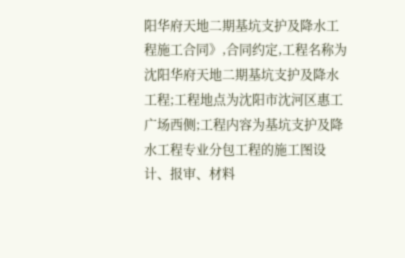阳华府天地二期基坑支护及降水工程施工合同》,合同约定,工程名称为沈阳华府天地二期基坑支护及降水工程;工程地点为沈阳市沈河区惠工广场西侧;工程内容为基坑支护及降水工程专业分包工程的施工图设计、报审、材料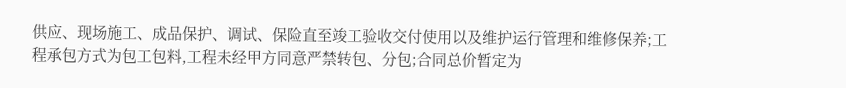供应、现场施工、成品保护、调试、保险直至竣工验收交付使用以及维护运行管理和维修保养;工程承包方式为包工包料,工程未经甲方同意严禁转包、分包;合同总价暂定为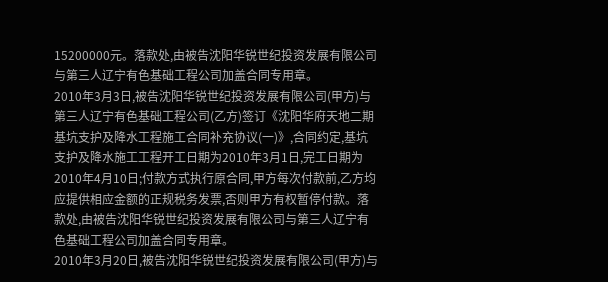15200000元。落款处,由被告沈阳华锐世纪投资发展有限公司与第三人辽宁有色基础工程公司加盖合同专用章。
2010年3月3日,被告沈阳华锐世纪投资发展有限公司(甲方)与第三人辽宁有色基础工程公司(乙方)签订《沈阳华府天地二期基坑支护及降水工程施工合同补充协议(一)》,合同约定,基坑支护及降水施工工程开工日期为2010年3月1日,完工日期为2010年4月10日;付款方式执行原合同,甲方每次付款前,乙方均应提供相应金额的正规税务发票,否则甲方有权暂停付款。落款处,由被告沈阳华锐世纪投资发展有限公司与第三人辽宁有色基础工程公司加盖合同专用章。
2010年3月20日,被告沈阳华锐世纪投资发展有限公司(甲方)与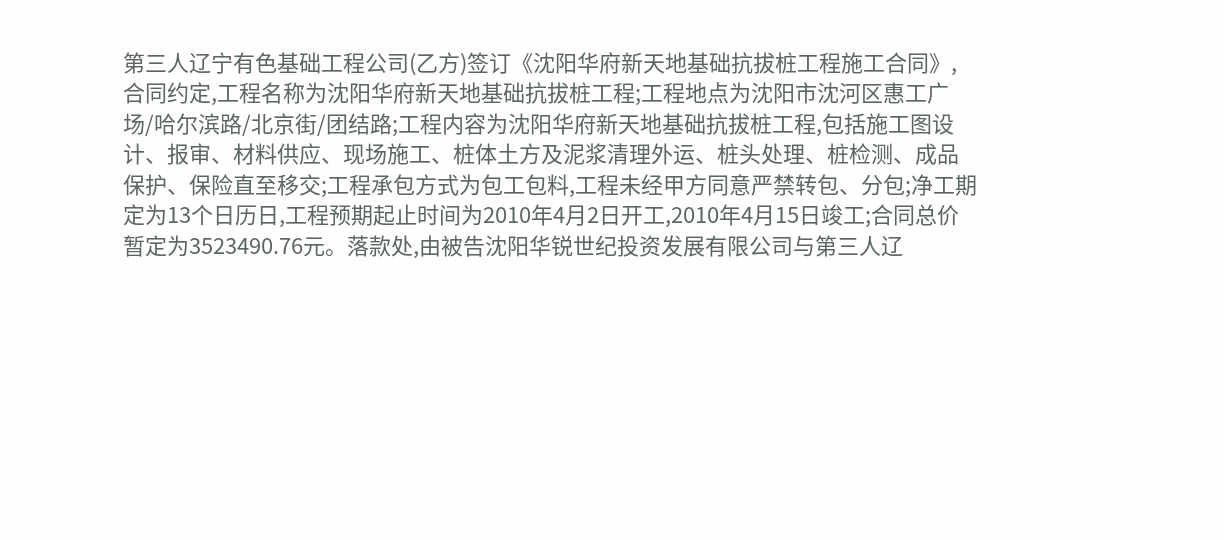第三人辽宁有色基础工程公司(乙方)签订《沈阳华府新天地基础抗拔桩工程施工合同》,合同约定,工程名称为沈阳华府新天地基础抗拔桩工程;工程地点为沈阳市沈河区惠工广场/哈尔滨路/北京街/团结路;工程内容为沈阳华府新天地基础抗拔桩工程,包括施工图设计、报审、材料供应、现场施工、桩体土方及泥浆清理外运、桩头处理、桩检测、成品保护、保险直至移交;工程承包方式为包工包料,工程未经甲方同意严禁转包、分包;净工期定为13个日历日,工程预期起止时间为2010年4月2日开工,2010年4月15日竣工;合同总价暂定为3523490.76元。落款处,由被告沈阳华锐世纪投资发展有限公司与第三人辽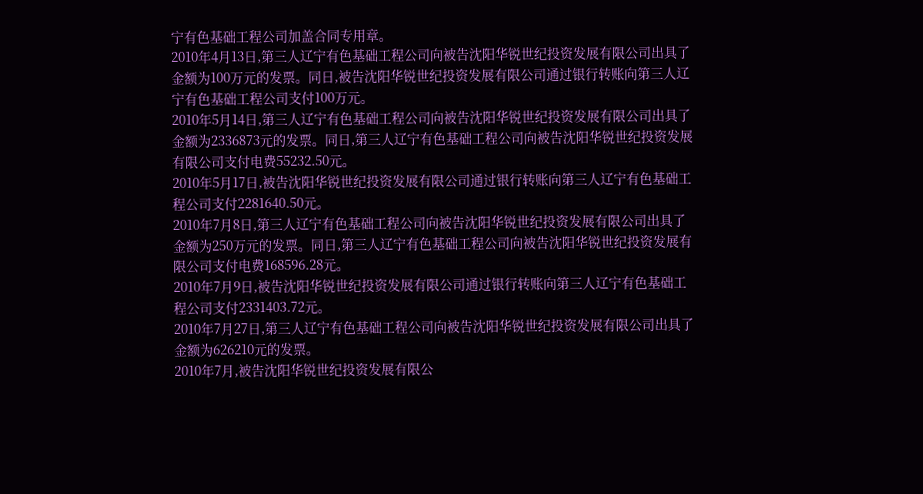宁有色基础工程公司加盖合同专用章。
2010年4月13日,第三人辽宁有色基础工程公司向被告沈阳华锐世纪投资发展有限公司出具了金额为100万元的发票。同日,被告沈阳华锐世纪投资发展有限公司通过银行转账向第三人辽宁有色基础工程公司支付100万元。
2010年5月14日,第三人辽宁有色基础工程公司向被告沈阳华锐世纪投资发展有限公司出具了金额为2336873元的发票。同日,第三人辽宁有色基础工程公司向被告沈阳华锐世纪投资发展有限公司支付电费55232.50元。
2010年5月17日,被告沈阳华锐世纪投资发展有限公司通过银行转账向第三人辽宁有色基础工程公司支付2281640.50元。
2010年7月8日,第三人辽宁有色基础工程公司向被告沈阳华锐世纪投资发展有限公司出具了金额为250万元的发票。同日,第三人辽宁有色基础工程公司向被告沈阳华锐世纪投资发展有限公司支付电费168596.28元。
2010年7月9日,被告沈阳华锐世纪投资发展有限公司通过银行转账向第三人辽宁有色基础工程公司支付2331403.72元。
2010年7月27日,第三人辽宁有色基础工程公司向被告沈阳华锐世纪投资发展有限公司出具了金额为626210元的发票。
2010年7月,被告沈阳华锐世纪投资发展有限公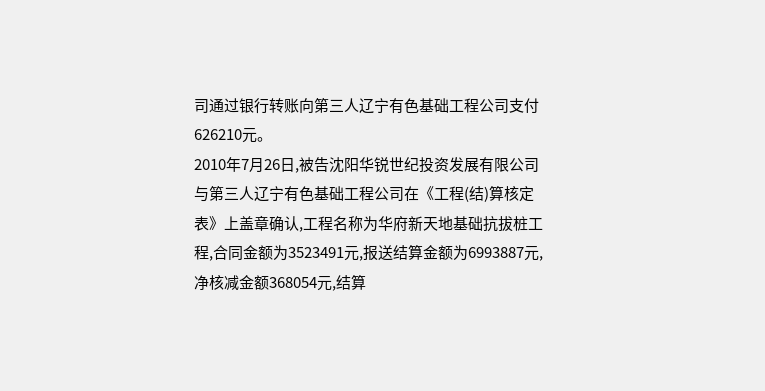司通过银行转账向第三人辽宁有色基础工程公司支付626210元。
2010年7月26日,被告沈阳华锐世纪投资发展有限公司与第三人辽宁有色基础工程公司在《工程(结)算核定表》上盖章确认,工程名称为华府新天地基础抗拔桩工程,合同金额为3523491元,报送结算金额为6993887元,净核减金额368054元,结算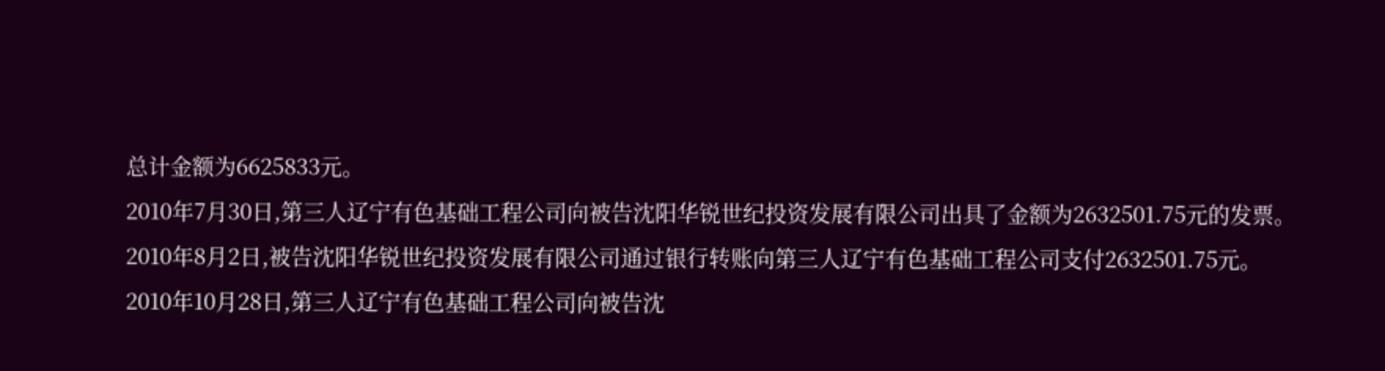总计金额为6625833元。
2010年7月30日,第三人辽宁有色基础工程公司向被告沈阳华锐世纪投资发展有限公司出具了金额为2632501.75元的发票。
2010年8月2日,被告沈阳华锐世纪投资发展有限公司通过银行转账向第三人辽宁有色基础工程公司支付2632501.75元。
2010年10月28日,第三人辽宁有色基础工程公司向被告沈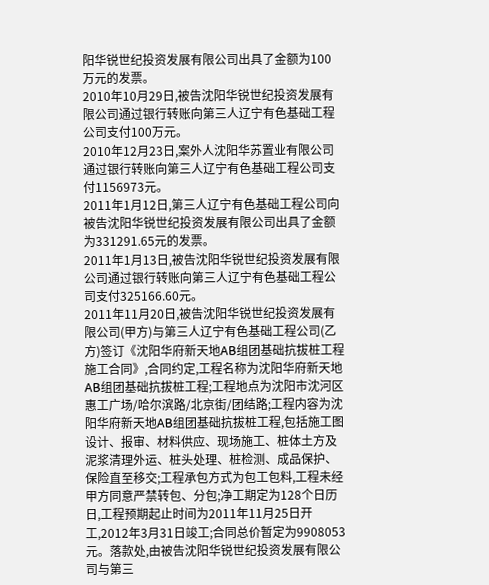阳华锐世纪投资发展有限公司出具了金额为100万元的发票。
2010年10月29日,被告沈阳华锐世纪投资发展有限公司通过银行转账向第三人辽宁有色基础工程公司支付100万元。
2010年12月23日,案外人沈阳华苏置业有限公司通过银行转账向第三人辽宁有色基础工程公司支付1156973元。
2011年1月12日,第三人辽宁有色基础工程公司向被告沈阳华锐世纪投资发展有限公司出具了金额为331291.65元的发票。
2011年1月13日,被告沈阳华锐世纪投资发展有限公司通过银行转账向第三人辽宁有色基础工程公司支付325166.60元。
2011年11月20日,被告沈阳华锐世纪投资发展有限公司(甲方)与第三人辽宁有色基础工程公司(乙方)签订《沈阳华府新天地AB组团基础抗拔桩工程施工合同》,合同约定,工程名称为沈阳华府新天地AB组团基础抗拔桩工程;工程地点为沈阳市沈河区惠工广场/哈尔滨路/北京街/团结路;工程内容为沈阳华府新天地AB组团基础抗拔桩工程,包括施工图设计、报审、材料供应、现场施工、桩体土方及泥浆清理外运、桩头处理、桩检测、成品保护、保险直至移交;工程承包方式为包工包料,工程未经甲方同意严禁转包、分包;净工期定为128个日历日,工程预期起止时间为2011年11月25日开工,2012年3月31日竣工;合同总价暂定为9908053元。落款处,由被告沈阳华锐世纪投资发展有限公司与第三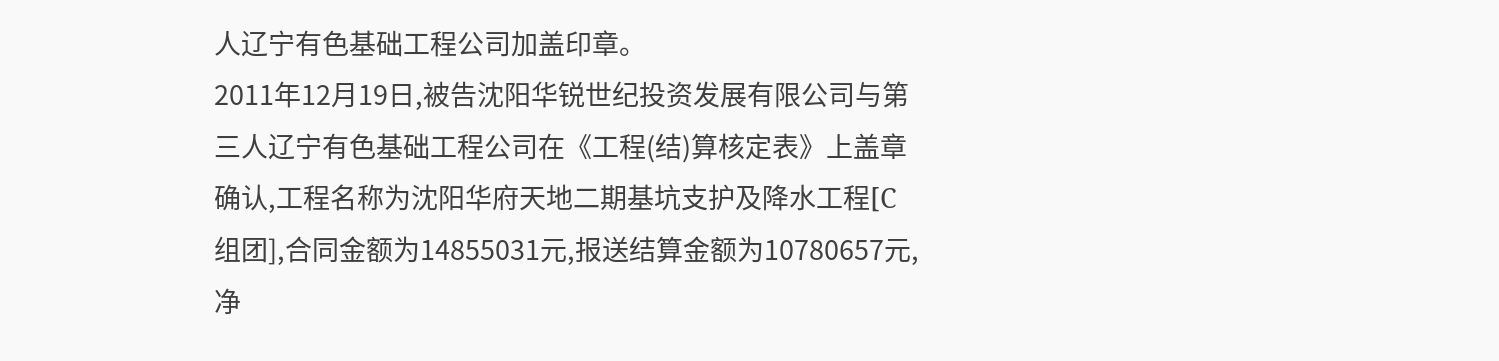人辽宁有色基础工程公司加盖印章。
2011年12月19日,被告沈阳华锐世纪投资发展有限公司与第三人辽宁有色基础工程公司在《工程(结)算核定表》上盖章确认,工程名称为沈阳华府天地二期基坑支护及降水工程[C组团],合同金额为14855031元,报送结算金额为10780657元,净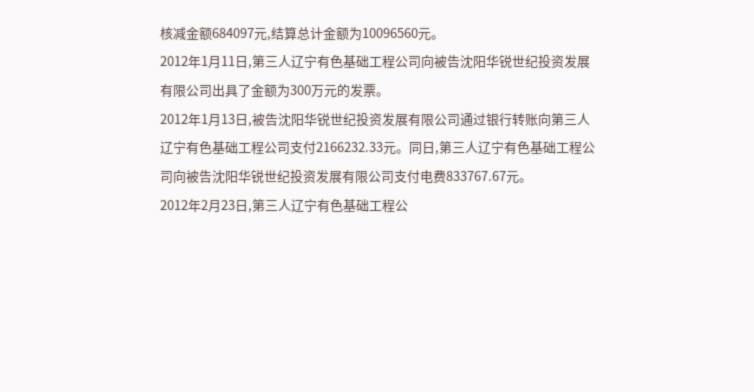核减金额684097元,结算总计金额为10096560元。
2012年1月11日,第三人辽宁有色基础工程公司向被告沈阳华锐世纪投资发展有限公司出具了金额为300万元的发票。
2012年1月13日,被告沈阳华锐世纪投资发展有限公司通过银行转账向第三人辽宁有色基础工程公司支付2166232.33元。同日,第三人辽宁有色基础工程公司向被告沈阳华锐世纪投资发展有限公司支付电费833767.67元。
2012年2月23日,第三人辽宁有色基础工程公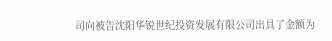司向被告沈阳华锐世纪投资发展有限公司出具了金额为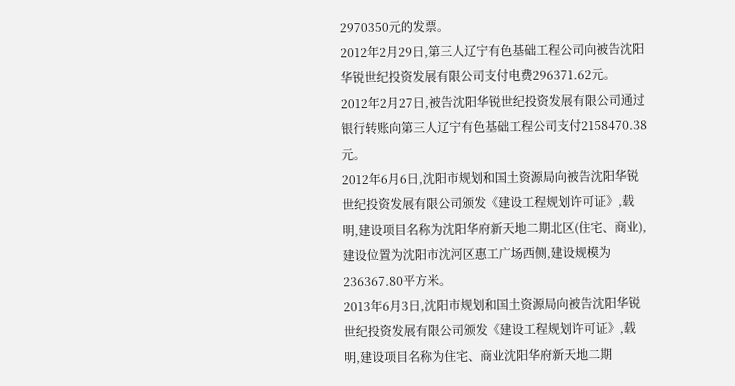2970350元的发票。
2012年2月29日,第三人辽宁有色基础工程公司向被告沈阳华锐世纪投资发展有限公司支付电费296371.62元。
2012年2月27日,被告沈阳华锐世纪投资发展有限公司通过银行转账向第三人辽宁有色基础工程公司支付2158470.38元。
2012年6月6日,沈阳市规划和国土资源局向被告沈阳华锐世纪投资发展有限公司颁发《建设工程规划许可证》,载明,建设项目名称为沈阳华府新天地二期北区(住宅、商业),建设位置为沈阳市沈河区惠工广场西侧,建设规模为236367.80平方米。
2013年6月3日,沈阳市规划和国土资源局向被告沈阳华锐世纪投资发展有限公司颁发《建设工程规划许可证》,载明,建设项目名称为住宅、商业沈阳华府新天地二期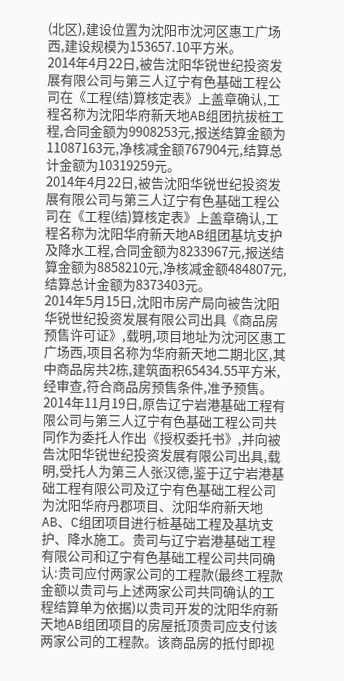(北区),建设位置为沈阳市沈河区惠工广场西,建设规模为153657.10平方米。
2014年4月22日,被告沈阳华锐世纪投资发展有限公司与第三人辽宁有色基础工程公司在《工程(结)算核定表》上盖章确认,工程名称为沈阳华府新天地AB组团抗拔桩工程,合同金额为9908253元,报送结算金额为11087163元,净核减金额767904元,结算总计金额为10319259元。
2014年4月22日,被告沈阳华锐世纪投资发展有限公司与第三人辽宁有色基础工程公司在《工程(结)算核定表》上盖章确认,工程名称为沈阳华府新天地AB组团基坑支护及降水工程,合同金额为8233967元,报送结算金额为8858210元,净核减金额484807元,结算总计金额为8373403元。
2014年5月15日,沈阳市房产局向被告沈阳华锐世纪投资发展有限公司出具《商品房预售许可证》,载明,项目地址为沈河区惠工广场西,项目名称为华府新天地二期北区,其中商品房共2栋,建筑面积65434.55平方米,经审查,符合商品房预售条件,准予预售。
2014年11月19日,原告辽宁岩港基础工程有限公司与第三人辽宁有色基础工程公司共同作为委托人作出《授权委托书》,并向被告沈阳华锐世纪投资发展有限公司出具,载明,受托人为第三人张汉德,鉴于辽宁岩港基础工程有限公司及辽宁有色基础工程公司为沈阳华府丹郡项目、沈阳华府新天地AB、C组团项目进行桩基础工程及基坑支护、降水施工。贵司与辽宁岩港基础工程有限公司和辽宁有色基础工程公司共同确认:贵司应付两家公司的工程款(最终工程款金额以贵司与上述两家公司共同确认的工程结算单为依据)以贵司开发的沈阳华府新天地AB组团项目的房屋抵顶贵司应支付该两家公司的工程款。该商品房的抵付即视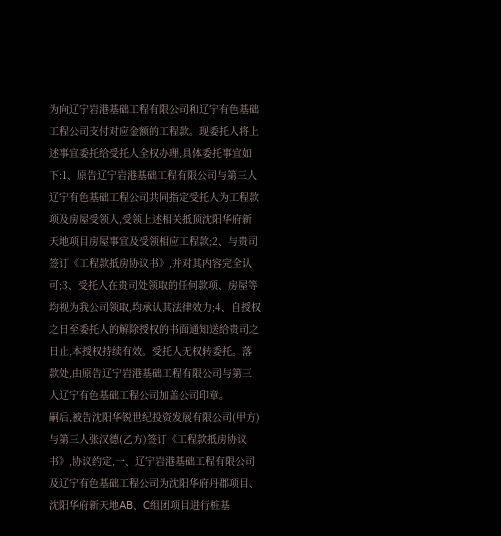为向辽宁岩港基础工程有限公司和辽宁有色基础工程公司支付对应金额的工程款。现委托人将上述事宜委托给受托人全权办理,具体委托事宜如下:1、原告辽宁岩港基础工程有限公司与第三人辽宁有色基础工程公司共同指定受托人为工程款项及房屋受领人,受领上述相关抵顶沈阳华府新天地项目房屋事宜及受领相应工程款;2、与贵司签订《工程款抵房协议书》,并对其内容完全认可;3、受托人在贵司处领取的任何款项、房屋等均视为我公司领取,均承认其法律效力;4、自授权之日至委托人的解除授权的书面通知送给贵司之日止,本授权持续有效。受托人无权转委托。落款处,由原告辽宁岩港基础工程有限公司与第三人辽宁有色基础工程公司加盖公司印章。
嗣后,被告沈阳华锐世纪投资发展有限公司(甲方)与第三人张汉德(乙方)签订《工程款抵房协议书》,协议约定,一、辽宁岩港基础工程有限公司及辽宁有色基础工程公司为沈阳华府丹郡项目、沈阳华府新天地AB、C组团项目进行桩基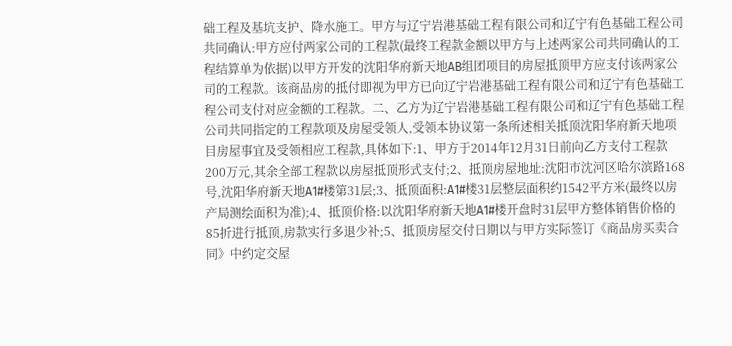础工程及基坑支护、降水施工。甲方与辽宁岩港基础工程有限公司和辽宁有色基础工程公司共同确认:甲方应付两家公司的工程款(最终工程款金额以甲方与上述两家公司共同确认的工程结算单为依据)以甲方开发的沈阳华府新天地AB组团项目的房屋抵顶甲方应支付该两家公司的工程款。该商品房的抵付即视为甲方已向辽宁岩港基础工程有限公司和辽宁有色基础工程公司支付对应金额的工程款。二、乙方为辽宁岩港基础工程有限公司和辽宁有色基础工程公司共同指定的工程款项及房屋受领人,受领本协议第一条所述相关抵顶沈阳华府新天地项目房屋事宜及受领相应工程款,具体如下:1、甲方于2014年12月31日前向乙方支付工程款200万元,其余全部工程款以房屋抵顶形式支付;2、抵顶房屋地址:沈阳市沈河区哈尔滨路168号,沈阳华府新天地A1#楼第31层;3、抵顶面积:A1#楼31层整层面积约1542平方米(最终以房产局测绘面积为准);4、抵顶价格:以沈阳华府新天地A1#楼开盘时31层甲方整体销售价格的85折进行抵顶,房款实行多退少补;5、抵顶房屋交付日期以与甲方实际签订《商品房买卖合同》中约定交屋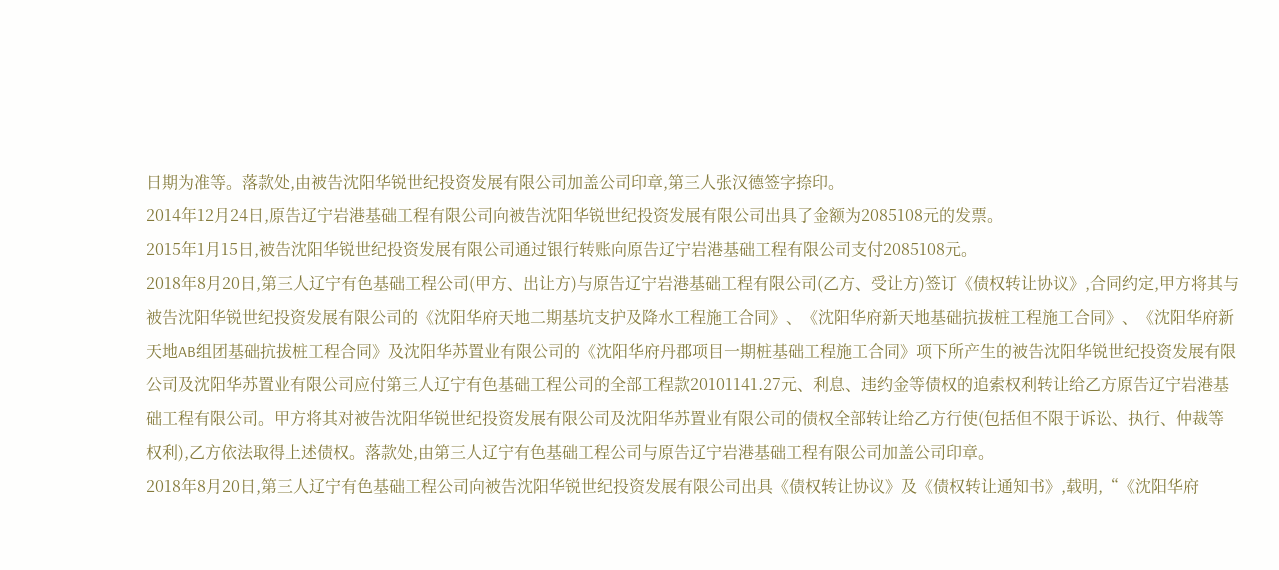日期为准等。落款处,由被告沈阳华锐世纪投资发展有限公司加盖公司印章,第三人张汉德签字捺印。
2014年12月24日,原告辽宁岩港基础工程有限公司向被告沈阳华锐世纪投资发展有限公司出具了金额为2085108元的发票。
2015年1月15日,被告沈阳华锐世纪投资发展有限公司通过银行转账向原告辽宁岩港基础工程有限公司支付2085108元。
2018年8月20日,第三人辽宁有色基础工程公司(甲方、出让方)与原告辽宁岩港基础工程有限公司(乙方、受让方)签订《债权转让协议》,合同约定,甲方将其与被告沈阳华锐世纪投资发展有限公司的《沈阳华府天地二期基坑支护及降水工程施工合同》、《沈阳华府新天地基础抗拔桩工程施工合同》、《沈阳华府新天地AB组团基础抗拔桩工程合同》及沈阳华苏置业有限公司的《沈阳华府丹郡项目一期桩基础工程施工合同》项下所产生的被告沈阳华锐世纪投资发展有限公司及沈阳华苏置业有限公司应付第三人辽宁有色基础工程公司的全部工程款20101141.27元、利息、违约金等债权的追索权利转让给乙方原告辽宁岩港基础工程有限公司。甲方将其对被告沈阳华锐世纪投资发展有限公司及沈阳华苏置业有限公司的债权全部转让给乙方行使(包括但不限于诉讼、执行、仲裁等权利),乙方依法取得上述债权。落款处,由第三人辽宁有色基础工程公司与原告辽宁岩港基础工程有限公司加盖公司印章。
2018年8月20日,第三人辽宁有色基础工程公司向被告沈阳华锐世纪投资发展有限公司出具《债权转让协议》及《债权转让通知书》,载明,“《沈阳华府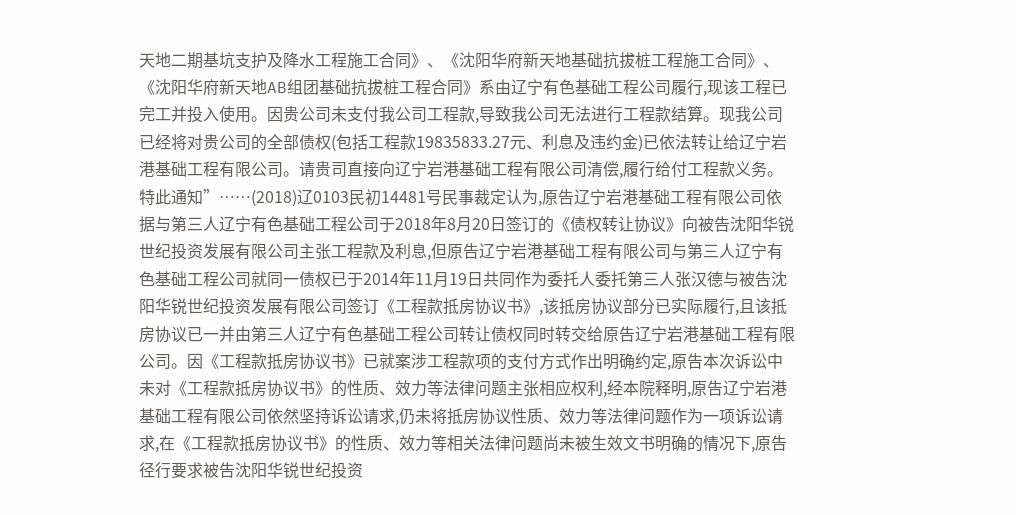天地二期基坑支护及降水工程施工合同》、《沈阳华府新天地基础抗拔桩工程施工合同》、《沈阳华府新天地AB组团基础抗拔桩工程合同》系由辽宁有色基础工程公司履行,现该工程已完工并投入使用。因贵公司未支付我公司工程款,导致我公司无法进行工程款结算。现我公司已经将对贵公司的全部债权(包括工程款19835833.27元、利息及违约金)已依法转让给辽宁岩港基础工程有限公司。请贵司直接向辽宁岩港基础工程有限公司清偿,履行给付工程款义务。特此通知”……(2018)辽0103民初14481号民事裁定认为,原告辽宁岩港基础工程有限公司依据与第三人辽宁有色基础工程公司于2018年8月20日签订的《债权转让协议》向被告沈阳华锐世纪投资发展有限公司主张工程款及利息,但原告辽宁岩港基础工程有限公司与第三人辽宁有色基础工程公司就同一债权已于2014年11月19日共同作为委托人委托第三人张汉德与被告沈阳华锐世纪投资发展有限公司签订《工程款抵房协议书》,该抵房协议部分已实际履行,且该抵房协议已一并由第三人辽宁有色基础工程公司转让债权同时转交给原告辽宁岩港基础工程有限公司。因《工程款抵房协议书》已就案涉工程款项的支付方式作出明确约定,原告本次诉讼中未对《工程款抵房协议书》的性质、效力等法律问题主张相应权利,经本院释明,原告辽宁岩港基础工程有限公司依然坚持诉讼请求,仍未将抵房协议性质、效力等法律问题作为一项诉讼请求,在《工程款抵房协议书》的性质、效力等相关法律问题尚未被生效文书明确的情况下,原告径行要求被告沈阳华锐世纪投资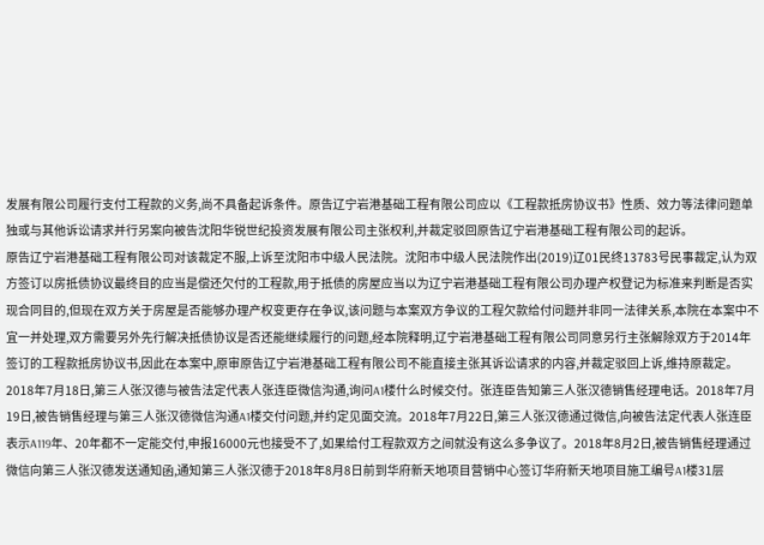发展有限公司履行支付工程款的义务,尚不具备起诉条件。原告辽宁岩港基础工程有限公司应以《工程款抵房协议书》性质、效力等法律问题单独或与其他诉讼请求并行另案向被告沈阳华锐世纪投资发展有限公司主张权利,并裁定驳回原告辽宁岩港基础工程有限公司的起诉。
原告辽宁岩港基础工程有限公司对该裁定不服,上诉至沈阳市中级人民法院。沈阳市中级人民法院作出(2019)辽01民终13783号民事裁定,认为双方签订以房抵债协议最终目的应当是偿还欠付的工程款,用于抵债的房屋应当以为辽宁岩港基础工程有限公司办理产权登记为标准来判断是否实现合同目的,但现在双方关于房屋是否能够办理产权变更存在争议,该问题与本案双方争议的工程欠款给付问题并非同一法律关系,本院在本案中不宜一并处理,双方需要另外先行解决抵债协议是否还能继续履行的问题,经本院释明,辽宁岩港基础工程有限公司同意另行主张解除双方于2014年签订的工程款抵房协议书,因此在本案中,原审原告辽宁岩港基础工程有限公司不能直接主张其诉讼请求的内容,并裁定驳回上诉,维持原裁定。
2018年7月18日,第三人张汉德与被告法定代表人张连臣微信沟通,询问A1楼什么时候交付。张连臣告知第三人张汉德销售经理电话。2018年7月19日,被告销售经理与第三人张汉德微信沟通A1楼交付问题,并约定见面交流。2018年7月22日,第三人张汉德通过微信,向被告法定代表人张连臣表示A119年、20年都不一定能交付,申报16000元也接受不了,如果给付工程款双方之间就没有这么多争议了。2018年8月2日,被告销售经理通过微信向第三人张汉德发送通知函,通知第三人张汉德于2018年8月8日前到华府新天地项目营销中心签订华府新天地项目施工编号A1楼31层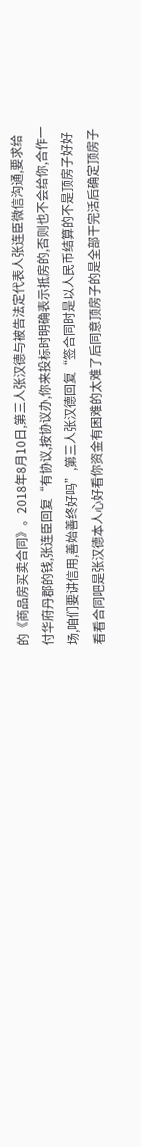的《商品房买卖合同》。2018年8月10日,第三人张汉德与被告法定代表人张连臣微信沟通,要求给付华府丹郡的钱,张连臣回复“有协议,按协议办,你来投标时明确表示抵房的,否则也不会给你,合作一场,咱们要讲信用,善始善终好吗”,第三人张汉德回复“签合同时是以人民币结算的不是顶房子好好看看合同吧是张汉德本人心好看你资金有困难的太难了后同意顶房子的是全部干完活后确定顶房子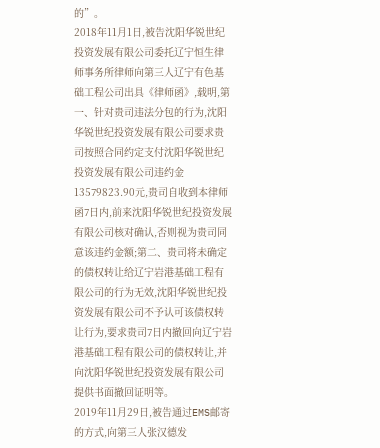的”。
2018年11月1日,被告沈阳华锐世纪投资发展有限公司委托辽宁恒生律师事务所律师向第三人辽宁有色基础工程公司出具《律师函》,载明,第一、针对贵司违法分包的行为,沈阳华锐世纪投资发展有限公司要求贵司按照合同约定支付沈阳华锐世纪投资发展有限公司违约金13579823.90元,贵司自收到本律师函7日内,前来沈阳华锐世纪投资发展有限公司核对确认,否则视为贵司同意该违约金额;第二、贵司将未确定的债权转让给辽宁岩港基础工程有限公司的行为无效,沈阳华锐世纪投资发展有限公司不予认可该债权转让行为,要求贵司7日内撤回向辽宁岩港基础工程有限公司的债权转让,并向沈阳华锐世纪投资发展有限公司提供书面撤回证明等。
2019年11月29日,被告通过EMS邮寄的方式,向第三人张汉德发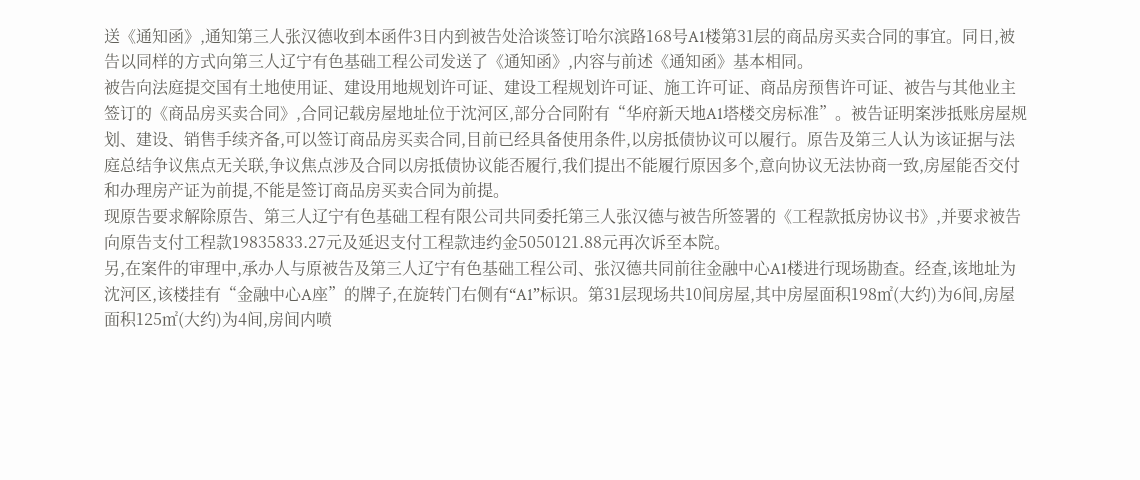送《通知函》,通知第三人张汉德收到本函件3日内到被告处洽谈签订哈尔滨路168号A1楼第31层的商品房买卖合同的事宜。同日,被告以同样的方式向第三人辽宁有色基础工程公司发送了《通知函》,内容与前述《通知函》基本相同。
被告向法庭提交国有土地使用证、建设用地规划许可证、建设工程规划许可证、施工许可证、商品房预售许可证、被告与其他业主签订的《商品房买卖合同》,合同记载房屋地址位于沈河区,部分合同附有“华府新天地A1塔楼交房标准”。被告证明案涉抵账房屋规划、建设、销售手续齐备,可以签订商品房买卖合同,目前已经具备使用条件,以房抵债协议可以履行。原告及第三人认为该证据与法庭总结争议焦点无关联,争议焦点涉及合同以房抵债协议能否履行,我们提出不能履行原因多个,意向协议无法协商一致,房屋能否交付和办理房产证为前提,不能是签订商品房买卖合同为前提。
现原告要求解除原告、第三人辽宁有色基础工程有限公司共同委托第三人张汉德与被告所签署的《工程款抵房协议书》,并要求被告向原告支付工程款19835833.27元及延迟支付工程款违约金5050121.88元再次诉至本院。
另,在案件的审理中,承办人与原被告及第三人辽宁有色基础工程公司、张汉德共同前往金融中心A1楼进行现场勘查。经查,该地址为沈河区,该楼挂有“金融中心A座”的牌子,在旋转门右侧有“A1”标识。第31层现场共10间房屋,其中房屋面积198㎡(大约)为6间,房屋面积125㎡(大约)为4间,房间内喷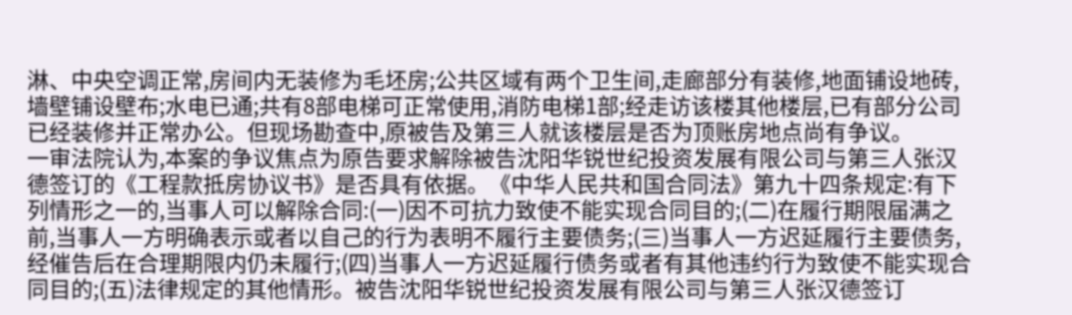淋、中央空调正常,房间内无装修为毛坯房;公共区域有两个卫生间,走廊部分有装修,地面铺设地砖,墙壁铺设壁布;水电已通;共有8部电梯可正常使用,消防电梯1部;经走访该楼其他楼层,已有部分公司已经装修并正常办公。但现场勘查中,原被告及第三人就该楼层是否为顶账房地点尚有争议。
一审法院认为,本案的争议焦点为原告要求解除被告沈阳华锐世纪投资发展有限公司与第三人张汉德签订的《工程款抵房协议书》是否具有依据。《中华人民共和国合同法》第九十四条规定:有下列情形之一的,当事人可以解除合同:(一)因不可抗力致使不能实现合同目的;(二)在履行期限届满之前,当事人一方明确表示或者以自己的行为表明不履行主要债务;(三)当事人一方迟延履行主要债务,经催告后在合理期限内仍未履行;(四)当事人一方迟延履行债务或者有其他违约行为致使不能实现合同目的;(五)法律规定的其他情形。被告沈阳华锐世纪投资发展有限公司与第三人张汉德签订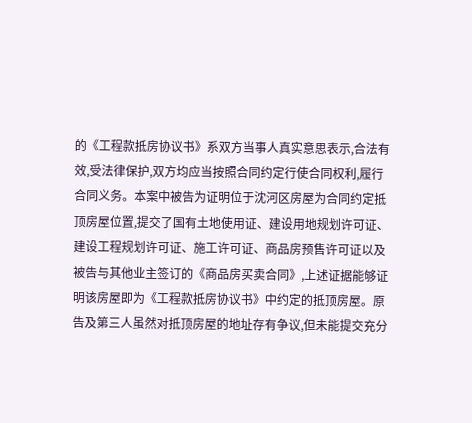的《工程款抵房协议书》系双方当事人真实意思表示,合法有效,受法律保护,双方均应当按照合同约定行使合同权利,履行合同义务。本案中被告为证明位于沈河区房屋为合同约定抵顶房屋位置,提交了国有土地使用证、建设用地规划许可证、建设工程规划许可证、施工许可证、商品房预售许可证以及被告与其他业主签订的《商品房买卖合同》,上述证据能够证明该房屋即为《工程款抵房协议书》中约定的抵顶房屋。原告及第三人虽然对抵顶房屋的地址存有争议,但未能提交充分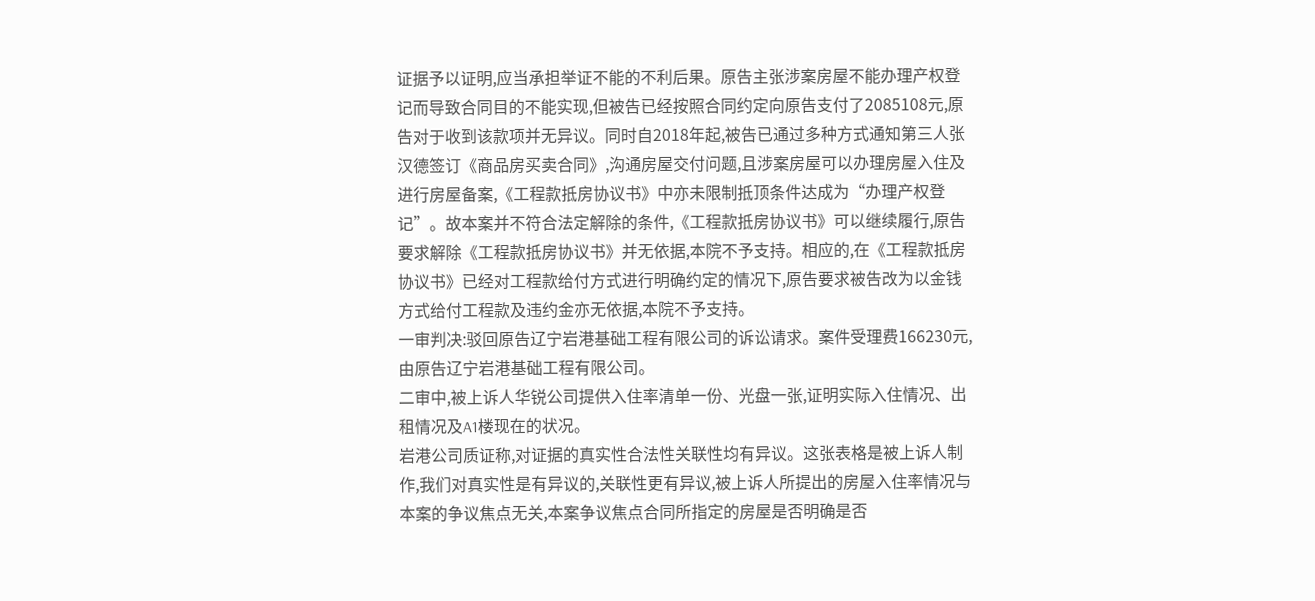证据予以证明,应当承担举证不能的不利后果。原告主张涉案房屋不能办理产权登记而导致合同目的不能实现,但被告已经按照合同约定向原告支付了2085108元,原告对于收到该款项并无异议。同时自2018年起,被告已通过多种方式通知第三人张汉德签订《商品房买卖合同》,沟通房屋交付问题,且涉案房屋可以办理房屋入住及进行房屋备案,《工程款抵房协议书》中亦未限制抵顶条件达成为“办理产权登记”。故本案并不符合法定解除的条件,《工程款抵房协议书》可以继续履行,原告要求解除《工程款抵房协议书》并无依据,本院不予支持。相应的,在《工程款抵房协议书》已经对工程款给付方式进行明确约定的情况下,原告要求被告改为以金钱方式给付工程款及违约金亦无依据,本院不予支持。
一审判决:驳回原告辽宁岩港基础工程有限公司的诉讼请求。案件受理费166230元,由原告辽宁岩港基础工程有限公司。
二审中,被上诉人华锐公司提供入住率清单一份、光盘一张,证明实际入住情况、出租情况及A1楼现在的状况。
岩港公司质证称,对证据的真实性合法性关联性均有异议。这张表格是被上诉人制作,我们对真实性是有异议的,关联性更有异议,被上诉人所提出的房屋入住率情况与本案的争议焦点无关,本案争议焦点合同所指定的房屋是否明确是否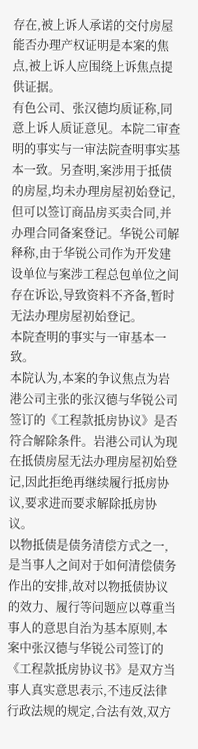存在,被上诉人承诺的交付房屋能否办理产权证明是本案的焦点,被上诉人应围绕上诉焦点提供证据。
有色公司、张汉德均质证称,同意上诉人质证意见。本院二审查明的事实与一审法院查明事实基本一致。另查明,案涉用于抵债的房屋,均未办理房屋初始登记,但可以签订商品房买卖合同,并办理合同备案登记。华锐公司解释称,由于华锐公司作为开发建设单位与案涉工程总包单位之间存在诉讼,导致资料不齐备,暂时无法办理房屋初始登记。
本院查明的事实与一审基本一致。
本院认为,本案的争议焦点为岩港公司主张的张汉德与华锐公司签订的《工程款抵房协议》是否符合解除条件。岩港公司认为现在抵债房屋无法办理房屋初始登记,因此拒绝再继续履行抵房协议,要求进而要求解除抵房协议。
以物抵债是债务清偿方式之一,是当事人之间对于如何清偿债务作出的安排,故对以物抵债协议的效力、履行等问题应以尊重当事人的意思自治为基本原则,本案中张汉德与华锐公司签订的《工程款抵房协议书》是双方当事人真实意思表示,不违反法律行政法规的规定,合法有效,双方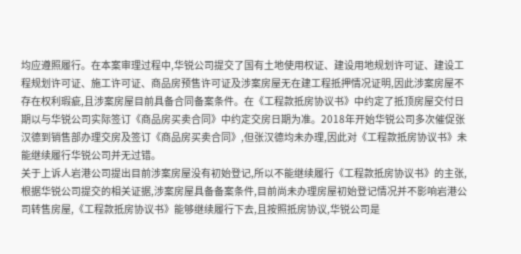均应遵照履行。在本案审理过程中,华锐公司提交了国有土地使用权证、建设用地规划许可证、建设工程规划许可证、施工许可证、商品房预售许可证及涉案房屋无在建工程抵押情况证明,因此涉案房屋不存在权利瑕疵,且涉案房屋目前具备合同备案条件。在《工程款抵房协议书》中约定了抵顶房屋交付日期以与华锐公司实际签订《商品房买卖合同》中约定交房日期为准。2018年开始华锐公司多次催促张汉德到销售部办理交房及签订《商品房买卖合同》,但张汉德均未办理,因此对《工程款抵房协议书》未能继续履行华锐公司并无过错。
关于上诉人岩港公司提出目前涉案房屋没有初始登记,所以不能继续履行《工程款抵房协议书》的主张,根据华锐公司提交的相关证据,涉案房屋具备备案条件,目前尚未办理房屋初始登记情况并不影响岩港公司转售房屋,《工程款抵房协议书》能够继续履行下去,且按照抵房协议,华锐公司是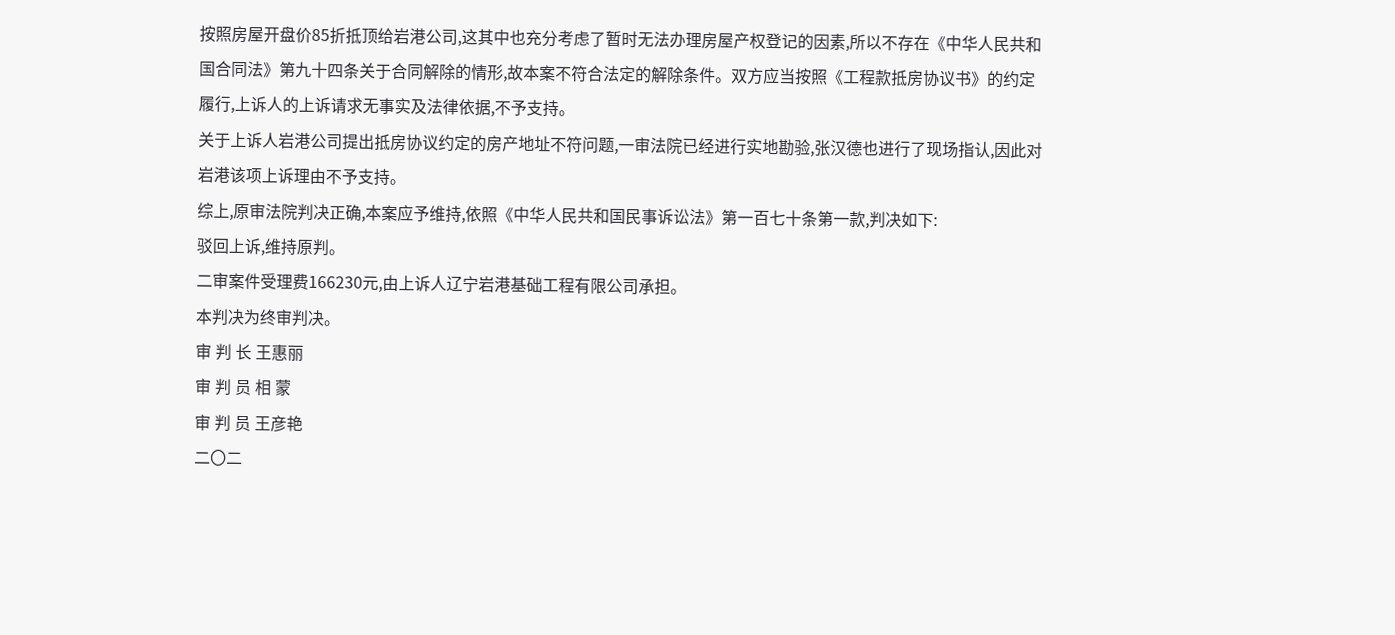按照房屋开盘价85折抵顶给岩港公司,这其中也充分考虑了暂时无法办理房屋产权登记的因素,所以不存在《中华人民共和国合同法》第九十四条关于合同解除的情形,故本案不符合法定的解除条件。双方应当按照《工程款抵房协议书》的约定履行,上诉人的上诉请求无事实及法律依据,不予支持。
关于上诉人岩港公司提出抵房协议约定的房产地址不符问题,一审法院已经进行实地勘验,张汉德也进行了现场指认,因此对岩港该项上诉理由不予支持。
综上,原审法院判决正确,本案应予维持,依照《中华人民共和国民事诉讼法》第一百七十条第一款,判决如下:
驳回上诉,维持原判。
二审案件受理费166230元,由上诉人辽宁岩港基础工程有限公司承担。
本判决为终审判决。
审 判 长 王惠丽
审 判 员 相 蒙
审 判 员 王彦艳
二〇二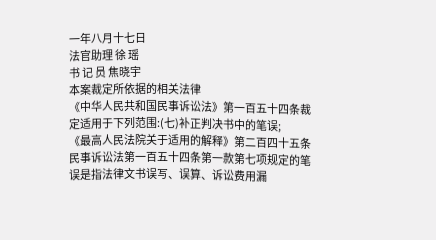一年八月十七日
法官助理 徐 瑶
书 记 员 焦晓宇
本案裁定所依据的相关法律
《中华人民共和国民事诉讼法》第一百五十四条裁定适用于下列范围:(七)补正判决书中的笔误;
《最高人民法院关于适用的解释》第二百四十五条民事诉讼法第一百五十四条第一款第七项规定的笔误是指法律文书误写、误算、诉讼费用漏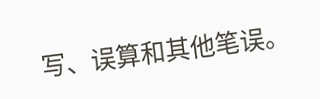写、误算和其他笔误。